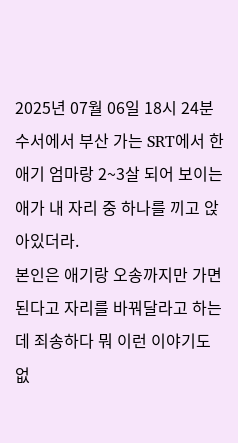2025년 07월 06일 18시 24분 수서에서 부산 가는 SRT에서 한 애기 엄마랑 2~3살 되어 보이는 애가 내 자리 중 하나를 끼고 앉아있더라.
본인은 애기랑 오송까지만 가면 된다고 자리를 바꿔달라고 하는데 죄송하다 뭐 이런 이야기도 없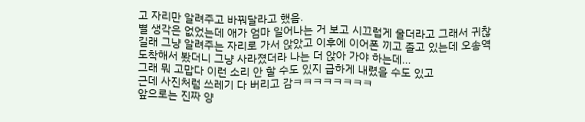고 자리만 알려주고 바꿔달라고 했음.
별 생각은 없었는데 애가 엄마 일어나는 거 보고 시끄럽게 울더라고 그래서 귀찮길래 그냥 알려주는 자리로 가서 앉았고 이후에 이어폰 끼고 졸고 있는데 오송역 도착해서 봤더니 그냥 사라졌더라 나는 더 앉아 가야 하는데...
그래 뭐 고맙다 이런 소리 안 할 수도 있지 급하게 내렸을 수도 있고
근데 사진처럼 쓰레기 다 버리고 감ㅋㅋㅋㅋㅋㅋㅋㅋ
앞으로는 진짜 양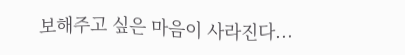보해주고 싶은 마음이 사라진다...